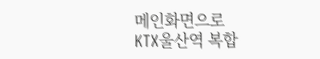메인화면으로
KTX울산역 복합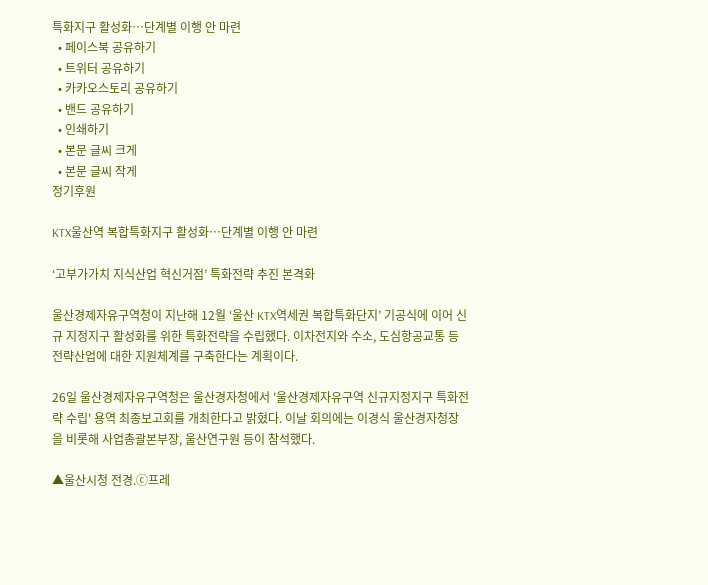특화지구 활성화…단계별 이행 안 마련
  • 페이스북 공유하기
  • 트위터 공유하기
  • 카카오스토리 공유하기
  • 밴드 공유하기
  • 인쇄하기
  • 본문 글씨 크게
  • 본문 글씨 작게
정기후원

KTX울산역 복합특화지구 활성화…단계별 이행 안 마련

‘고부가가치 지식산업 혁신거점’ 특화전략 추진 본격화

울산경제자유구역청이 지난해 12월 ‘울산 KTX역세권 복합특화단지’ 기공식에 이어 신규 지정지구 활성화를 위한 특화전략을 수립했다. 이차전지와 수소, 도심항공교통 등 전략산업에 대한 지원체계를 구축한다는 계획이다.

26일 울산경제자유구역청은 울산경자청에서 '울산경제자유구역 신규지정지구 특화전략 수립' 용역 최종보고회를 개최한다고 밝혔다. 이날 회의에는 이경식 울산경자청장을 비롯해 사업총괄본부장, 울산연구원 등이 참석했다.

▲울산시청 전경.ⓒ프레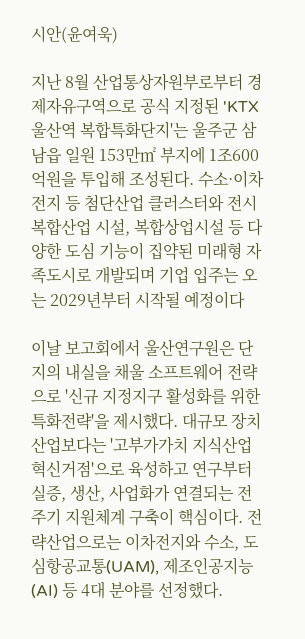시안(윤여욱)

지난 8월 산업통상자원부로부터 경제자유구역으로 공식 지정된 'KTX 울산역 복합특화단지'는 울주군 삼남읍 일원 153만㎡ 부지에 1조600억원을 투입해 조성된다. 수소·이차전지 등 첨단산업 클러스터와 전시복합산업 시설, 복합상업시설 등 다양한 도심 기능이 집약된 미래형 자족도시로 개발되며 기업 입주는 오는 2029년부터 시작될 예정이다

이날 보고회에서 울산연구원은 단지의 내실을 채울 소프트웨어 전략으로 '신규 지정지구 활성화를 위한 특화전략'을 제시했다. 대규모 장치산업보다는 '고부가가치 지식산업 혁신거점'으로 육성하고 연구부터 실증, 생산, 사업화가 연결되는 전주기 지원체계 구축이 핵심이다. 전략산업으로는 이차전지와 수소, 도심항공교통(UAM), 제조인공지능(AI) 등 4대 분야를 선정했다.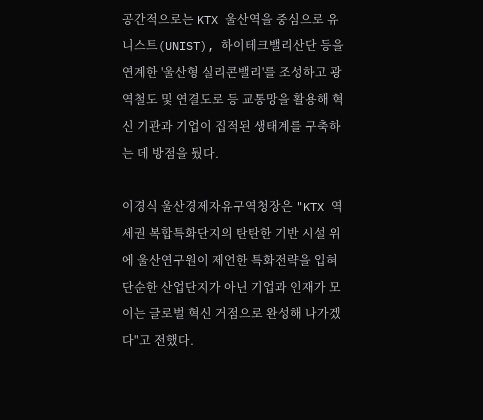공간적으로는 KTX 울산역을 중심으로 유니스트(UNIST), 하이테크밸리산단 등을 연계한 '울산형 실리콘밸리'를 조성하고 광역철도 및 연결도로 등 교통망을 활용해 혁신 기관과 기업이 집적된 생태계를 구축하는 데 방점을 뒀다.

이경식 울산경제자유구역청장은 "KTX 역세권 복합특화단지의 탄탄한 기반 시설 위에 울산연구원이 제언한 특화전략을 입혀 단순한 산업단지가 아닌 기업과 인재가 모이는 글로벌 혁신 거점으로 완성해 나가겠다"고 전했다.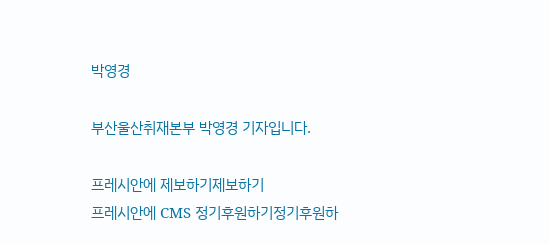박영경

부산울산취재본부 박영경 기자입니다.

프레시안에 제보하기제보하기
프레시안에 CMS 정기후원하기정기후원하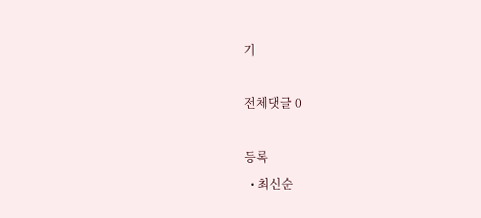기

전체댓글 0

등록
  • 최신순